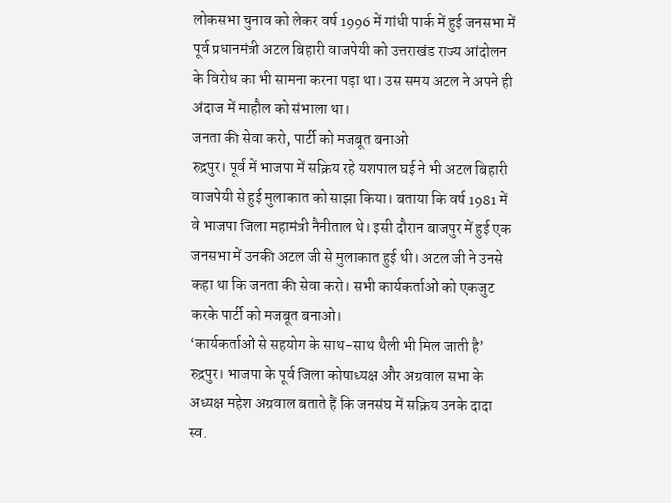लोकसभा चुनाव को लेकर वर्ष 1996 में गांधी पार्क में हुई जनसभा में पूर्व प्रधानमंत्री अटल बिहारी वाजपेयी को उत्तराखंड राज्य आंदोलन के विरोध का भी सामना करना पड़ा था। उस समय अटल ने अपने ही अंदाज में माहौल को संभाला था।
जनता की सेवा करो, पार्टी को मजबूत बनाओ
रुद्रपुर। पूर्व में भाजपा में सक्रिय रहे यशपाल घई ने भी अटल बिहारी वाजपेयी से हुई मुलाकात को साझा किया। बताया कि वर्ष 1981 में वे भाजपा जिला महामंत्री नैनीताल थे। इसी दौरान बाजपुर में हुई एक जनसभा में उनकी अटल जी से मुलाकात हुई थी। अटल जी ने उनसे कहा था कि जनता की सेवा करो। सभी कार्यकर्ताओं को एकजुट करके पार्टी को मजबूत बनाओ।
‘कार्यकर्ताओं से सहयोग के साथ-साथ थैली भी मिल जाती है’
रुद्रपुर। भाजपा के पूर्व जिला कोषाध्यक्ष और अग्रवाल सभा के अध्यक्ष महेश अग्रवाल बताते हैं कि जनसंघ में सक्रिय उनके दादा स्व.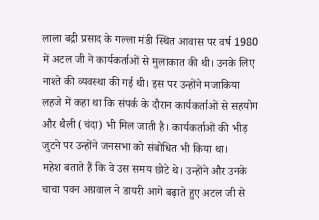लाला बद्री प्रसाद के गल्ला मंडी स्थित आवास पर वर्ष 1980 में अटल जी ने कार्यकर्ताओं से मुलाकात की थी। उनके लिए नाश्ते की व्यवस्था की गई थी। इस पर उन्होंने मजाकिया लहजे में कहा था कि संपर्क के दौरान कार्यकर्ताओं से सहयोग और थैली (चंदा) भी मिल जाती है। कार्यकर्ताओं की भीड़ जुटने पर उन्होंने जनसभा को संबोधित भी किया था।
महेश बताते हैं कि वे उस समय छोटे थे। उन्होंने और उनके चाचा पवन अग्रवाल ने डायरी आगे बढ़ाते हुए अटल जी से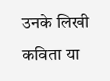उनके लिखी कविता या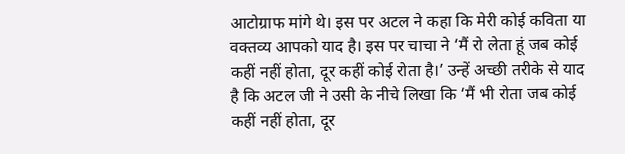आटोग्राफ मांगे थे। इस पर अटल ने कहा कि मेरी कोई कविता या वक्तव्य आपको याद है। इस पर चाचा ने ‘मैं रो लेता हूं जब कोई कहीं नहीं होता, दूर कहीं कोई रोता है।’ उन्हें अच्छी तरीके से याद है कि अटल जी ने उसी के नीचे लिखा कि ‘मैं भी रोता जब कोई कहीं नहीं होता, दूर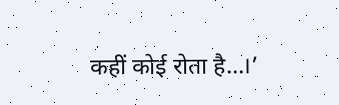कहीं कोई रोता है...।’